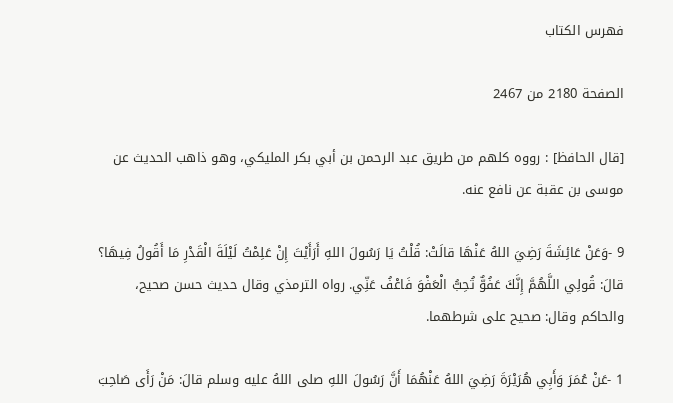فهرس الكتاب

الصفحة 2180 من 2467

[قال الحافظ] : رووه كلهم من طريق عبد الرحمن بن أبي بكر المليكي، وهو ذاهب الحديث عن موسى بن عقبة عن نافع عنه.

9 -وَعَنْ عَائِشَةَ رَضِيَ اللهُ عَنْهَا قالَتْ: قُلْتُ يَا رَسُولَ اللهِ أَرَأَيْتَ إِنْ عَلِمْتُ لَيْلَةَ الْقَدْرِ مَا أَقُولُ فِيهَا؟ قالَ: قُولِي اللَّهُمَّ إِنَّكَ عَفُوٌّ تُحِبُّ الْعَفْوَ فَاعْفُ عَنِّي. رواه الترمذي وقال حديث حسن صحيح، والحاكم وقال: صحيح على شرطهما.

1 -عَنْ عُمَرَ وَأَبِي هُرَيْرَةَ رَضِيَ اللهُ عَنْهُمَا أَنَّ رَسُولَ اللهِ صلى اللهُ عليه وسلم قالَ: مَنْ رَأَى صَاحِبَ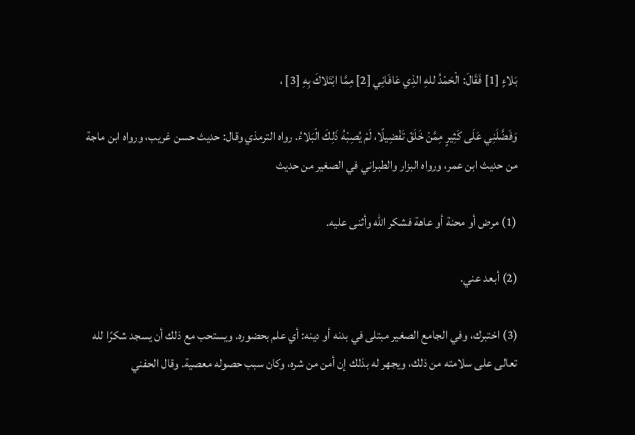بَلاءٍ [1] فَقَالَ: الْحَمْدُ للهِ الذِي عَافَانِي [2] مِمَّا ابْتَلاكَ بِهِ [3] ،

وَفَضَّلَنِي عَلَى كَثِيرٍ مِمَّنْ خَلَقَ تَفْضِيلًا، لَمْ يُصِبْهُ ذَلِكَ الْبَلاءُ. رواه الترمذي وقال: حديث حسن غريب، ورواه ابن ماجة من حديث ابن عمر، ورواه البزار والطبراني في الصغير من حديث

(1) مرض أو محنة أو عاهة فشكر الله وأثنى عليه.

(2) أبعد عني.

(3) اختبرك، وفي الجامع الصغير مبتلى في بدنه أو دينه: أي علم بحضوره. ويستحب مع ذلك أن يسجد شكرًا لله تعالى على سلامته من ذلك، ويجهر له بذلك إن أمن من شره، وكان سبب حصوله معصية. وقال الحفني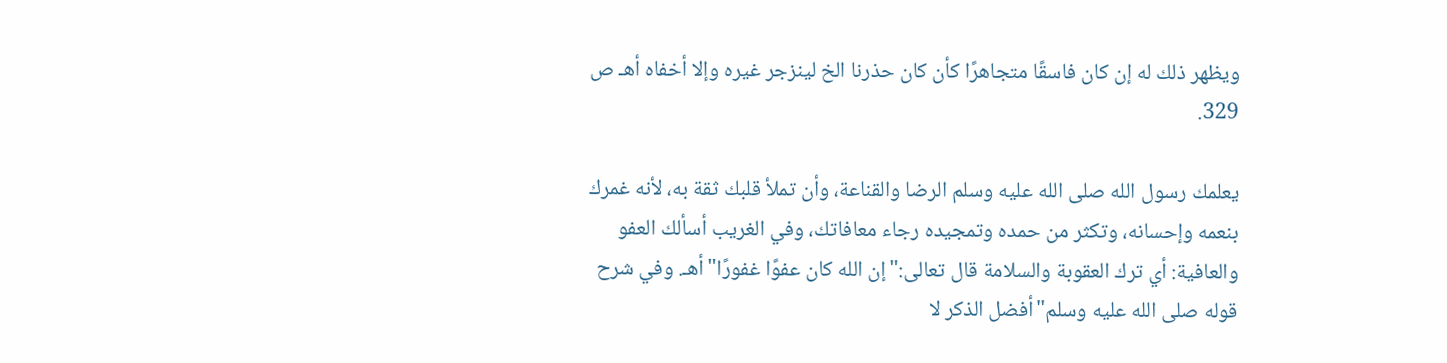ويظهر ذلك له إن كان فاسقًا متجاهرًا كأن كان حذرنا الخ لينزجر غيره وإلا أخفاه أهـ ص 329.

يعلمك رسول الله صلى الله عليه وسلم الرضا والقناعة، وأن تملأ قلبك ثقة به، لأنه غمرك بنعمه وإحسانه، وتكثر من حمده وتمجيده رجاء معافاتك، وفي الغريب أسألك العفو والعافية: أي ترك العقوبة والسلامة قال تعالى:"إن الله كان عفوًا غفورًا"أهـ. وفي شرح قوله صلى الله عليه وسلم"أفضل الذكر لا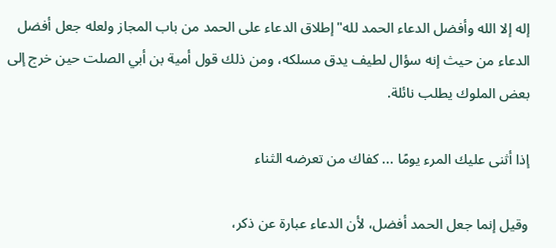إله إلا الله وأفضل الدعاء الحمد لله"إطلاق الدعاء على الحمد من باب المجاز ولعله جعل أفضل الدعاء من حيث إنه سؤال لطيف يدق مسلكه، ومن ذلك قول أمية بن أبي الصلت حين خرج إلى بعض الملوك يطلب نائلة.

إذا أثنى عليك المرء يومًا ... كفاك من تعرضه الثناء

وقيل إنما جعل الحمد أفضل، لأن الدعاء عبارة عن ذكر،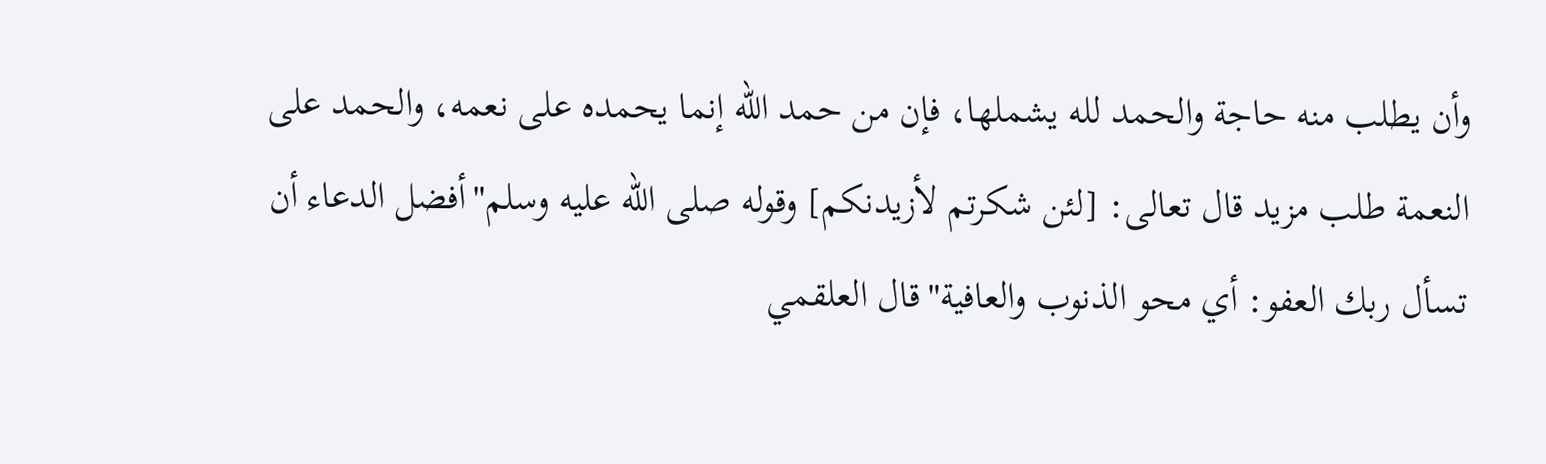وأن يطلب منه حاجة والحمد لله يشملها، فإن من حمد الله إنما يحمده على نعمه، والحمد على النعمة طلب مزيد قال تعالى: [لئن شكرتم لأزيدنكم] وقوله صلى الله عليه وسلم"أفضل الدعاء أن تسأل ربك العفو: أي محو الذنوب والعافية"قال العلقمي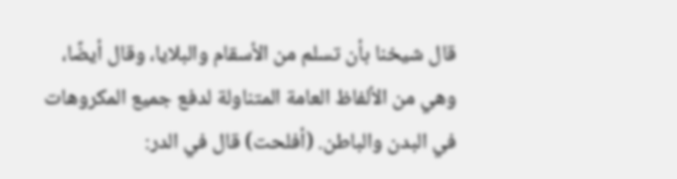قال شيخنا بأن تسلم من الأسقام والبلايا، وقال أيضًا، وهي من الألفاظ العامة المتناولة لدفع جميع المكروهات في البدن والباطن. (أفلحت) قال في الدر: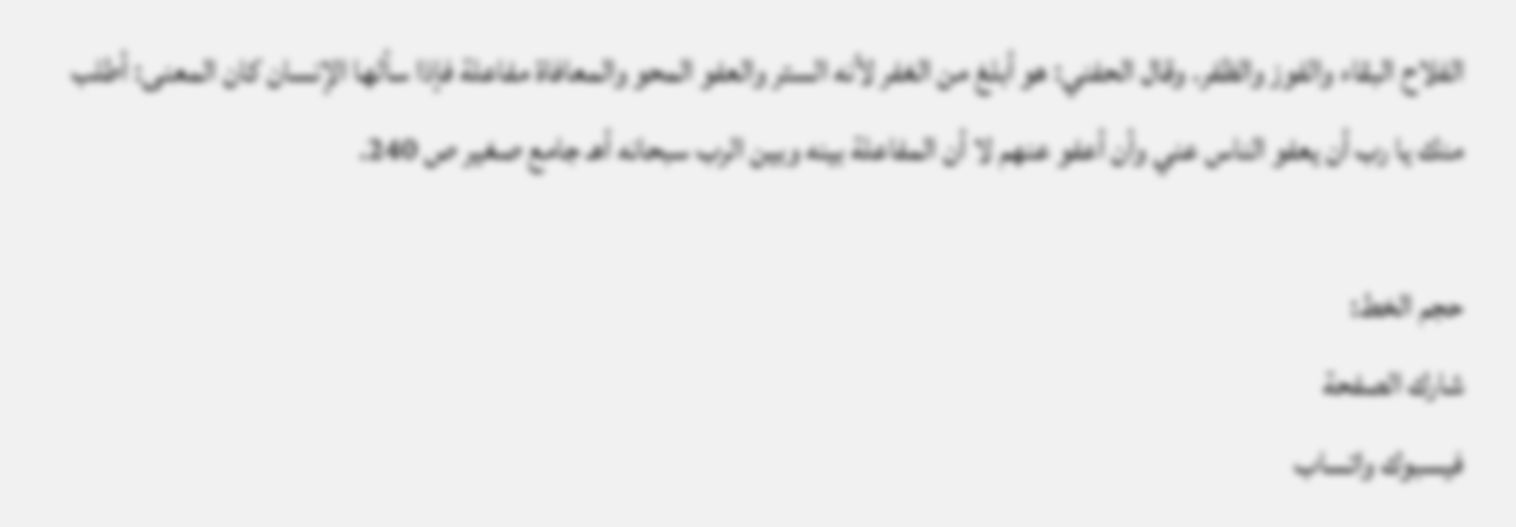الفلاح البقاء والفوز والظفر. وقال الحفني: هو أبلغ من الغفر لأنه الستر والعفو المحو والمعافاة مفاعلة فإذا سألها الإنسان كان المعنى: أطلب منك يا رب أن يعفو الناس عني وأن أعفو عنهم لا أن المفاعلة بينه وبين الرب سبحانه أهـ جامع صغير ص 240.

حجم الخط:
شارك الصفحة
فيسبوك واتساب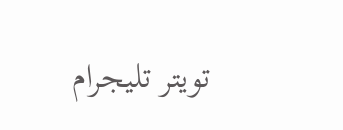تويتر تليجرام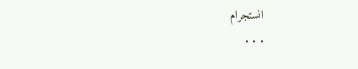انستجرام
. . .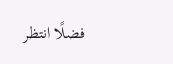فضلًا انتظر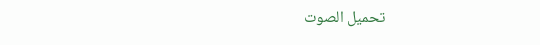تحميل الصوت